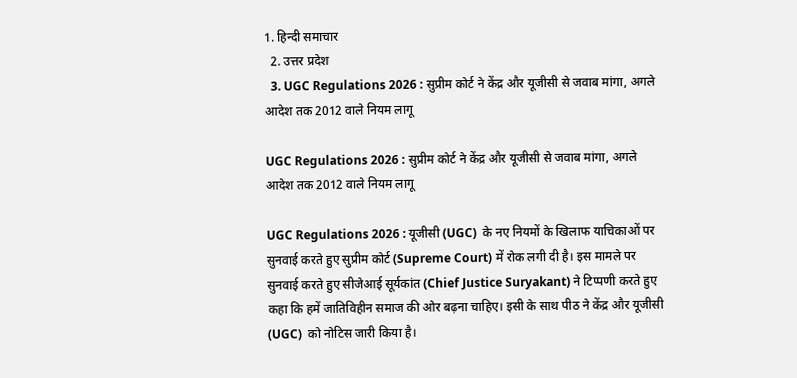1. हिन्दी समाचार
  2. उत्तर प्रदेश
  3. UGC Regulations 2026 : सुप्रीम कोर्ट ने केंद्र और यूजीसी से जवाब मांगा, अगले आदेश तक 2012 वाले नियम लागू

UGC Regulations 2026 : सुप्रीम कोर्ट ने केंद्र और यूजीसी से जवाब मांगा, अगले आदेश तक 2012 वाले नियम लागू

UGC Regulations 2026 : यूजीसी (UGC)  के नए नियमों के खिलाफ याचिकाओं पर सुनवाई करते हुए सुप्रीम कोर्ट (Supreme Court) में रोक लगी दी है। इस मामले पर सुनवाई करते हुए सीजेआई सूर्यकांत (Chief Justice Suryakant) ने टिप्पणी करते हुए कहा कि हमें जातिविहीन समाज की ओर बढ़ना चाहिए। इसी के साथ पीठ ने केंद्र और यूजीसी (UGC)  को नोटिस जारी किया है।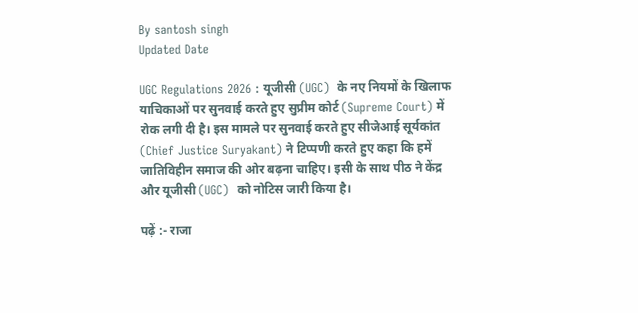By santosh singh
Updated Date

UGC Regulations 2026 : यूजीसी (UGC)  के नए नियमों के खिलाफ याचिकाओं पर सुनवाई करते हुए सुप्रीम कोर्ट (Supreme Court) में रोक लगी दी है। इस मामले पर सुनवाई करते हुए सीजेआई सूर्यकांत (Chief Justice Suryakant) ने टिप्पणी करते हुए कहा कि हमें जातिविहीन समाज की ओर बढ़ना चाहिए। इसी के साथ पीठ ने केंद्र और यूजीसी (UGC)  को नोटिस जारी किया है।

पढ़ें :- राजा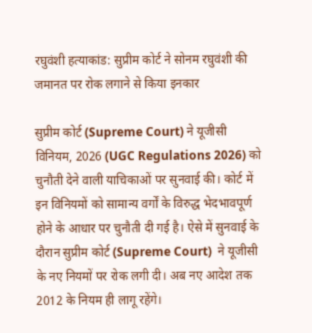रघुवंशी हत्याकांड: सुप्रीम कोर्ट ने सोनम रघुवंशी की जमानत पर रोक लगाने से किया इनकार

सुप्रीम कोर्ट (Supreme Court) ने यूजीसी विनियम, 2026 (UGC Regulations 2026) को चुनौती देने वाली याचिकाओं पर सुनवाई की। कोर्ट में इन विनियमों को सामान्य वर्गों के विरुद्ध भेदभावपूर्ण होने के आधार पर चुनौती दी गई है। ऐसे में सुनवाई के दौरान सुप्रीम कोर्ट (Supreme Court)  ने यूजीसी के नए नियमों पर रोक लगी दी। अब नए आदेश तक 2012 के नियम ही लागू रहेंगे।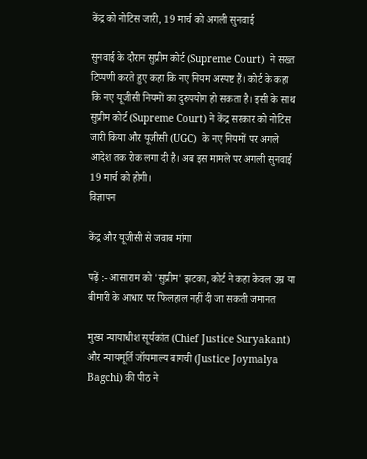केंद्र को नोटिस जारी, 19 मार्च को अगली सुनवाई

सुनवाई के दौरान सुप्रीम कोर्ट (Supreme Court)  ने सख्त टिप्पणी करते हुए कहा कि नए नियम अस्पष्ट हैं। कोर्ट के कहा कि नए यूजीसी नियमों का दुरुपयोग हो सकता है। इसी के साथ सुप्रीम कोर्ट (Supreme Court) ने केंद्र सरकार को नोटिस जारी किया और यूजीसी (UGC)  के नए नियमों पर अगले आदेश तक रोक लगा दी है। अब इस मामले पर अगली सुनवाई 19 मार्च को होगी।
विज्ञापन

केंद्र और यूजीसी से जवाब मांगा

पढ़ें :- आसाराम को 'सुप्रीम' झटका, कोर्ट ने कहा केवल उम्र या बीमारी के आधार पर फिलहाल नहीं दी जा सकती जमानत

मुख्य न्यायाधीश सूर्यकांत (Chief Justice Suryakant) और न्यायमूर्ति जॉयमाल्य बागची (Justice Joymalya Bagchi) की पीठ ने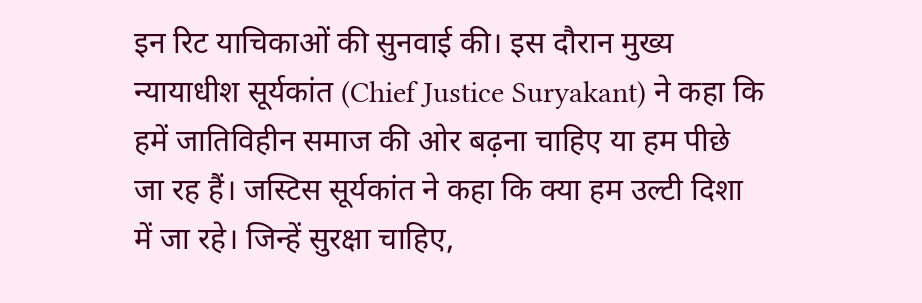इन रिट याचिकाओं की सुनवाई की। इस दौरान मुख्य न्यायाधीश सूर्यकांत (Chief Justice Suryakant) ने कहा कि हमें जातिविहीन समाज की ओर बढ़ना चाहिए या हम पीछे जा रह हैं। जस्टिस सूर्यकांत ने कहा कि क्या हम उल्टी दिशा में जा रहे। जिन्हें सुरक्षा चाहिए,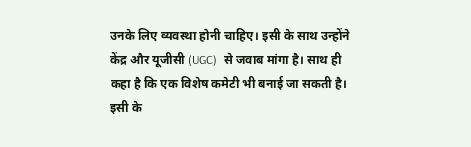उनके लिए व्यवस्था होनी चाहिए। इसी के साथ उन्होंने केंद्र और यूजीसी (UGC)  से जवाब मांगा है। साथ ही कहा है कि एक विशेष कमेटी भी बनाई जा सकती है। इसी के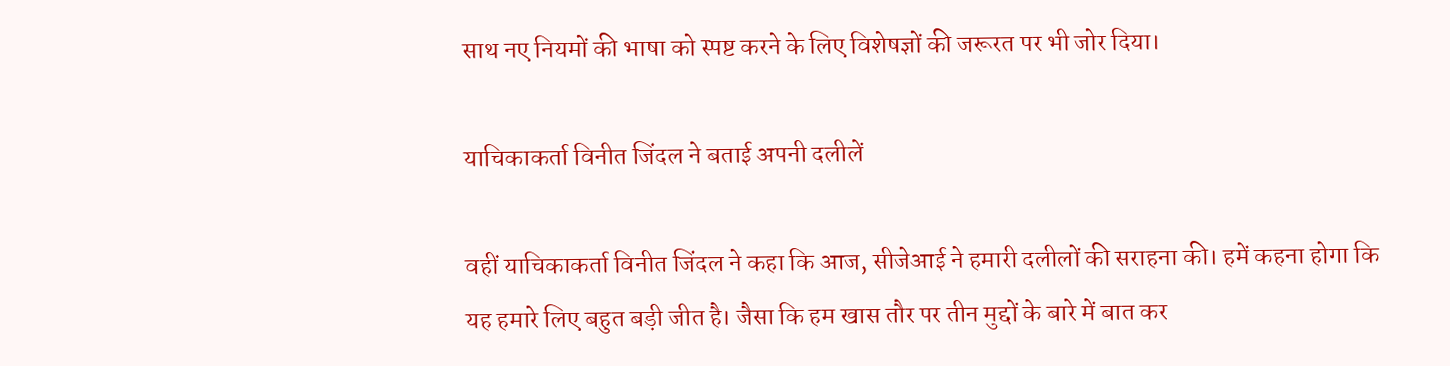साथ नए नियमों की भाषा को स्पष्ट करने के लिए विशेषज्ञों की जरूरत पर भी जोर दिया।

याचिकाकर्ता विनीत जिंदल ने बताई अपनी दलीलें

वहीं याचिकाकर्ता विनीत जिंदल ने कहा कि आज, सीजेआई ने हमारी दलीलों की सराहना की। हमें कहना होगा कि यह हमारे लिए बहुत बड़ी जीत है। जैसा कि हम खास तौर पर तीन मुद्दों के बारे में बात कर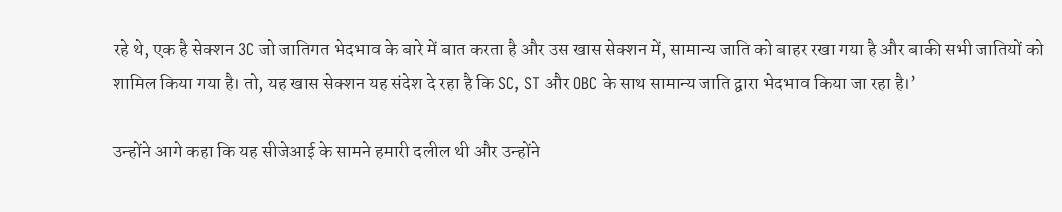रहे थे, एक है सेक्शन 3C जो जातिगत भेदभाव के बारे में बात करता है और उस खास सेक्शन में, सामान्य जाति को बाहर रखा गया है और बाकी सभी जातियों को शामिल किया गया है। तो, यह खास सेक्शन यह संदेश दे रहा है कि SC, ST और OBC के साथ सामान्य जाति द्वारा भेदभाव किया जा रहा है।’

उन्होंने आगे कहा कि यह सीजेआई के सामने हमारी दलील थी और उन्होंने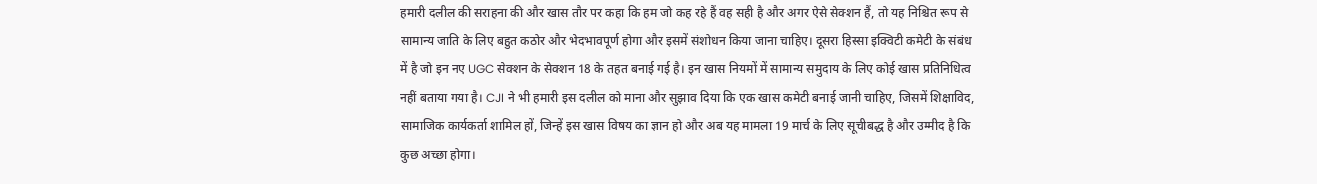हमारी दलील की सराहना की और खास तौर पर कहा कि हम जो कह रहे हैं वह सही है और अगर ऐसे सेक्शन हैं, तो यह निश्चित रूप से सामान्य जाति के लिए बहुत कठोर और भेदभावपूर्ण होगा और इसमें संशोधन किया जाना चाहिए। दूसरा हिस्सा इक्विटी कमेटी के संबंध में है जो इन नए UGC सेक्शन के सेक्शन 18 के तहत बनाई गई है। इन खास नियमों में सामान्य समुदाय के लिए कोई खास प्रतिनिधित्व नहीं बताया गया है। CJI ने भी हमारी इस दलील को माना और सुझाव दिया कि एक खास कमेटी बनाई जानी चाहिए, जिसमें शिक्षाविद, सामाजिक कार्यकर्ता शामिल हों, जिन्हें इस खास विषय का ज्ञान हो और अब यह मामला 19 मार्च के लिए सूचीबद्ध है और उम्मीद है कि कुछ अच्छा होगा।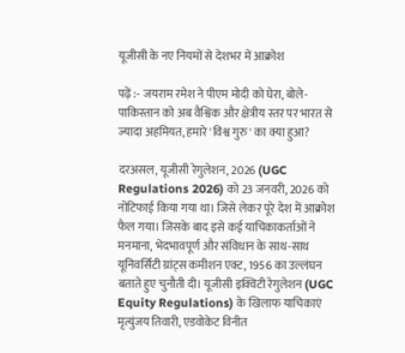यूजीसी के नए नियमों से देशभर में आक्रोश

पढ़ें :- जयराम रमेश ने पीएम मोदी को घेरा, बोले-पाकिस्तान को अब वैश्विक और क्षेत्रीय स्तर पर भारत से ज्यादा अहमियत, हमारे 'विश्व गुरु' का क्या हुआ?

दरअसल, यूजीसी रेगुलेशन, 2026 (UGC Regulations 2026) को 23 जनवरी, 2026 को नोटिफाई किया गया था। जिसे लेकर पूरे देश में आक्रोश फैल गया। जिसके बाद इसे कई याचिकाकर्ताओं ने मनमाना, भेदभावपूर्ण और संविधान के साथ-साथ यूनिवर्सिटी ग्रांट्स कमीशन एक्ट, 1956 का उल्लंघन बताते हुए चुनौती दी। यूजीसी इक्विटी रेगुलेशन (UGC Equity Regulations) के खिलाफ याचिकाएं मृत्युंजय तिवारी, एडवोकेट विनीत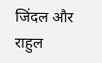जिंदल और राहुल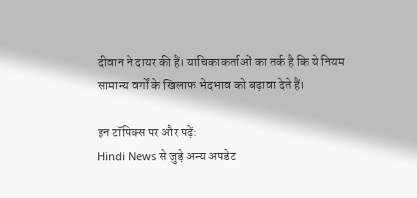दीवान ने दायर की हैं। याचिकाकर्ताओं का तर्क है कि ये नियम सामान्य वर्गों के खिलाफ भेदभाव को बढ़ावा देते हैं।

इन टॉपिक्स पर और पढ़ें:
Hindi News से जुड़े अन्य अपडेट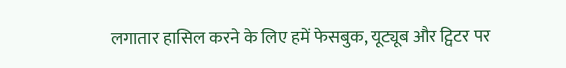लगातार हासिल करने के लिए हमें फेसबुक, यूट्यूब और ट्विटर पर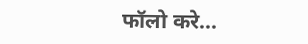फॉलो करे...